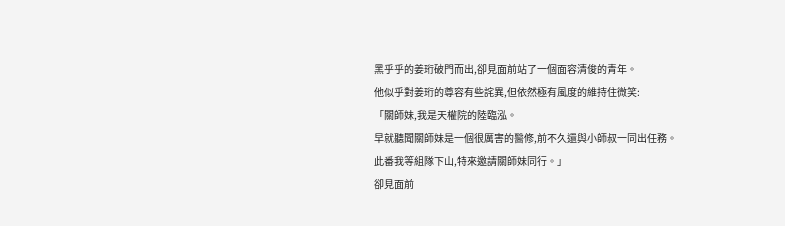黑乎乎的姜珩破門而出,卻見面前站了一個面容清俊的青年。
他似乎對姜珩的尊容有些詫異,但依然極有風度的維持住微笑:
「關師妹,我是天權院的陸臨泓。
早就聽聞關師妹是一個很厲害的醫修,前不久還與小師叔一同出任務。
此番我等組隊下山,特來邀請關師妹同行。」
卻見面前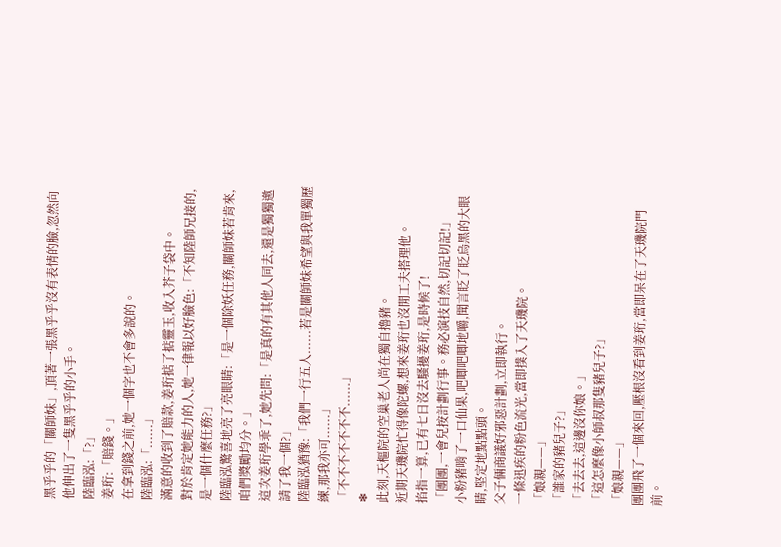黑乎乎的「關師妹」,頂著一張黑乎乎沒有表情的臉,忽然向他伸出了一隻黑乎乎的小手。
陸臨泓:「?」
姜珩:「賠錢。」
在拿到錢之前,她一個字也不會多說的。
陸臨泓:「......」
滿意的收到了賠款,姜珩掂了掂靈玉,收入芥子袋中。
對於肯定她能力的人,她一律報以好臉色:「不知陸師兄接的,是一個什麼任務?」
陸臨泓驚喜地亮了亮眼睛:「是一個除妖任務,關師妹若肯來,咱們獎勵均分。」
這次姜珩學乖了,她先問:「是真的有其他人同去,還是獨獨邀請了我一個?」
陸臨泓猶豫:「我們一行五人......若是關師妹希望與我單獨歷練,那我亦可......」
「不不不不不不不......」
❄
此刻,天樞院的空巢老人尚在獨自擼豬。
近期天璣院忙得像陀螺,想來姜珩也沒閒工夫搭理他。
掐指一算,已有七日沒去騷擾姜珩,是時候了!
「團團,一會兒按計劃行事。務必演技自然,切記切記!」
小粉豬啃了一口仙果,吧唧吧唧地嚼,聞言眨了眨烏黑的大眼睛,堅定地點點頭。
父子倆商議好邪惡計劃,立即執行。
一條迅疾的粉色流光,當即撲入了天璣院。
「娘親——」
「誰家的豬兒子?」
「去去去,這邊沒你娘。」
「這怎麼像小師叔那隻豬兒子?」
「娘親——」
團團飛了一個來回,壓根沒看到姜珩,當即呆在了天璣院門前。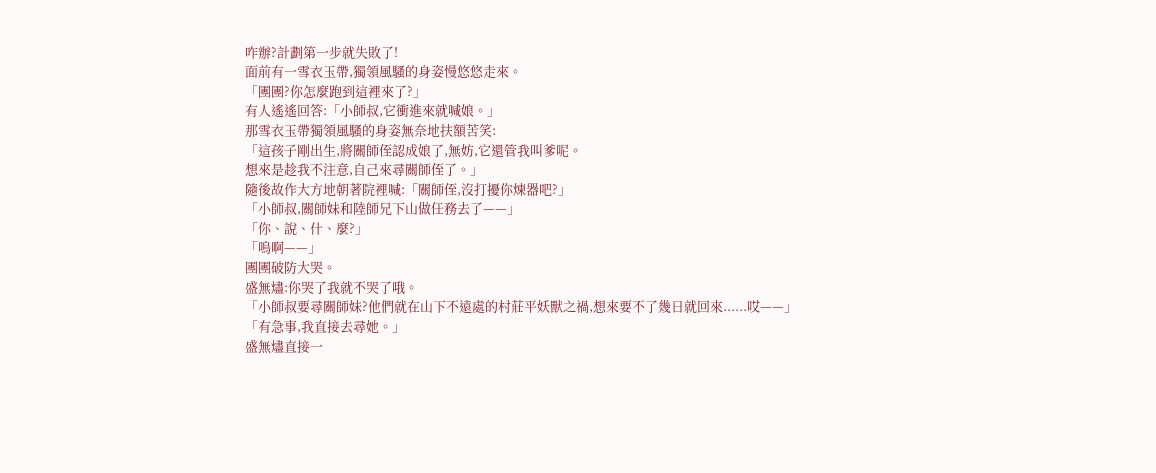咋辦?計劃第一步就失敗了!
面前有一雪衣玉帶,獨領風騷的身姿慢悠悠走來。
「團團?你怎麼跑到這裡來了?」
有人遙遙回答:「小師叔,它衝進來就喊娘。」
那雪衣玉帶獨領風騷的身姿無奈地扶額苦笑:
「這孩子剛出生,將關師侄認成娘了,無妨,它還管我叫爹呢。
想來是趁我不注意,自己來尋關師侄了。」
隨後故作大方地朝著院裡喊:「關師侄,沒打擾你煉器吧?」
「小師叔,關師妹和陸師兄下山做任務去了——」
「你、說、什、麼?」
「嗚啊——」
團團破防大哭。
盛無燼:你哭了我就不哭了哦。
「小師叔要尋關師妹?他們就在山下不遠處的村莊平妖獸之禍,想來要不了幾日就回來......哎——」
「有急事,我直接去尋她。」
盛無燼直接一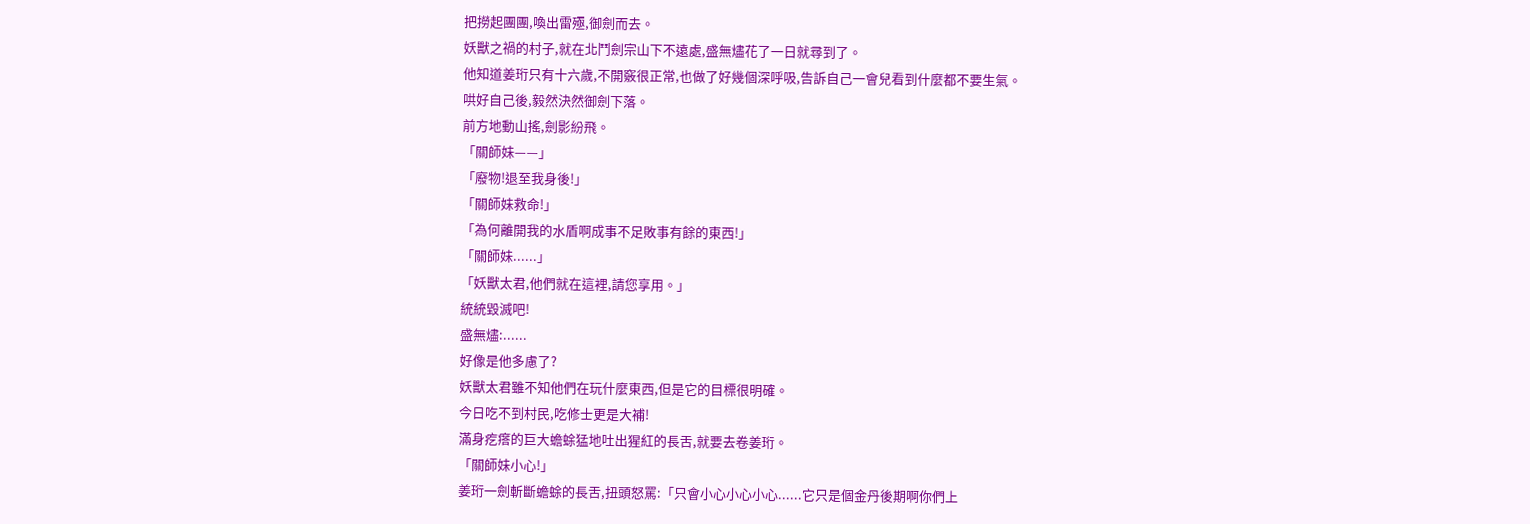把撈起團團,喚出雷殛,御劍而去。
妖獸之禍的村子,就在北鬥劍宗山下不遠處,盛無燼花了一日就尋到了。
他知道姜珩只有十六歲,不開竅很正常,也做了好幾個深呼吸,告訴自己一會兒看到什麼都不要生氣。
哄好自己後,毅然決然御劍下落。
前方地動山搖,劍影紛飛。
「關師妹——」
「廢物!退至我身後!」
「關師妹救命!」
「為何離開我的水盾啊成事不足敗事有餘的東西!」
「關師妹......」
「妖獸太君,他們就在這裡,請您享用。」
統統毀滅吧!
盛無燼:......
好像是他多慮了?
妖獸太君雖不知他們在玩什麼東西,但是它的目標很明確。
今日吃不到村民,吃修士更是大補!
滿身疙瘩的巨大蟾蜍猛地吐出猩紅的長舌,就要去卷姜珩。
「關師妹小心!」
姜珩一劍斬斷蟾蜍的長舌,扭頭怒罵:「只會小心小心小心......它只是個金丹後期啊你們上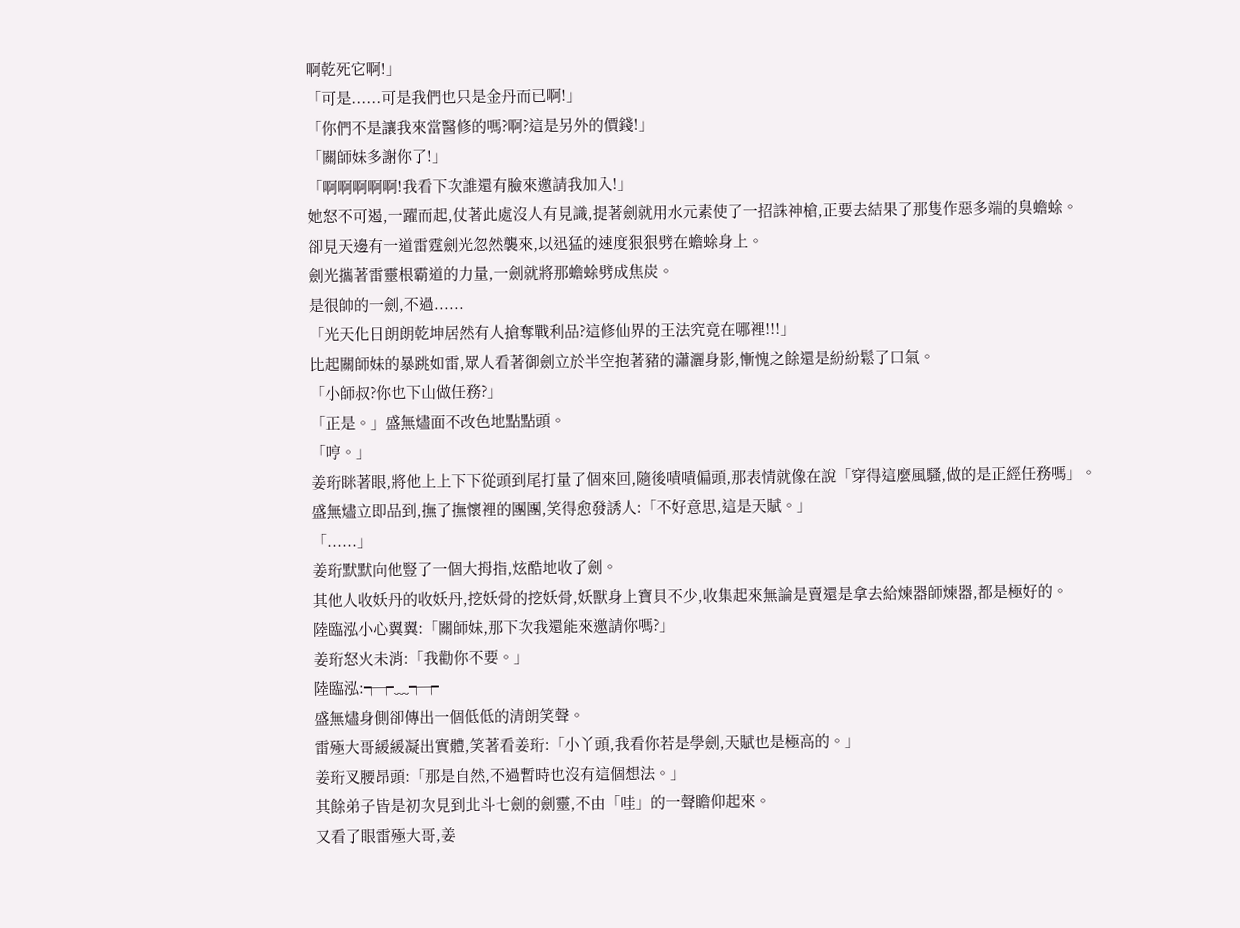啊乾死它啊!」
「可是......可是我們也只是金丹而已啊!」
「你們不是讓我來當醫修的嗎?啊?這是另外的價錢!」
「關師妹多謝你了!」
「啊啊啊啊啊!我看下次誰還有臉來邀請我加入!」
她怒不可遏,一躍而起,仗著此處沒人有見識,提著劍就用水元素使了一招誅神槍,正要去結果了那隻作惡多端的臭蟾蜍。
卻見天邊有一道雷霆劍光忽然襲來,以迅猛的速度狠狠劈在蟾蜍身上。
劍光攜著雷靈根霸道的力量,一劍就將那蟾蜍劈成焦炭。
是很帥的一劍,不過......
「光天化日朗朗乾坤居然有人搶奪戰利品?這修仙界的王法究竟在哪裡!!!」
比起關師妹的暴跳如雷,眾人看著御劍立於半空抱著豬的瀟灑身影,慚愧之餘還是紛紛鬆了口氣。
「小師叔?你也下山做任務?」
「正是。」盛無燼面不改色地點點頭。
「哼。」
姜珩眯著眼,將他上上下下從頭到尾打量了個來回,隨後嘖嘖偏頭,那表情就像在說「穿得這麼風騷,做的是正經任務嗎」。
盛無燼立即品到,撫了撫懷裡的團團,笑得愈發誘人:「不好意思,這是天賦。」
「......」
姜珩默默向他豎了一個大拇指,炫酷地收了劍。
其他人收妖丹的收妖丹,挖妖骨的挖妖骨,妖獸身上寶貝不少,收集起來無論是賣還是拿去給煉器師煉器,都是極好的。
陸臨泓小心翼翼:「關師妹,那下次我還能來邀請你嗎?」
姜珩怒火未消:「我勸你不要。」
陸臨泓:┭┮﹏┭┮
盛無燼身側卻傳出一個低低的清朗笑聲。
雷殛大哥緩緩凝出實體,笑著看姜珩:「小丫頭,我看你若是學劍,天賦也是極高的。」
姜珩叉腰昂頭:「那是自然,不過暫時也沒有這個想法。」
其餘弟子皆是初次見到北斗七劍的劍靈,不由「哇」的一聲瞻仰起來。
又看了眼雷殛大哥,姜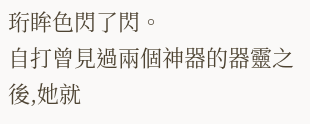珩眸色閃了閃。
自打曾見過兩個神器的器靈之後,她就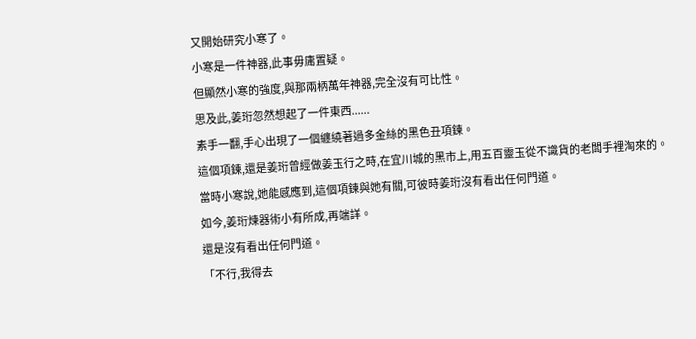又開始研究小寒了。
小寒是一件神器,此事毋庸置疑。
但顯然小寒的強度,與那兩柄萬年神器,完全沒有可比性。
思及此,姜珩忽然想起了一件東西......
素手一翻,手心出現了一個纏繞著過多金絲的黑色丑項鍊。
這個項鍊,還是姜珩曾經做姜玉行之時,在宜川城的黑市上,用五百靈玉從不識貨的老闆手裡淘來的。
當時小寒說,她能感應到,這個項鍊與她有關,可彼時姜珩沒有看出任何門道。
如今,姜珩煉器術小有所成,再端詳。
還是沒有看出任何門道。
「不行,我得去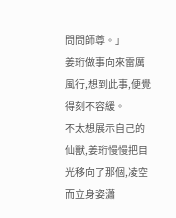問問師尊。」
姜珩做事向來雷厲風行,想到此事,便覺得刻不容緩。
不太想展示自己的仙獸,姜珩慢慢把目光移向了那個,凌空而立身姿瀟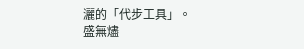灑的「代步工具」。
盛無燼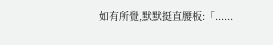如有所覺,默默挺直腰板:「......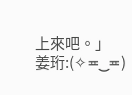上來吧。」
姜珩:(✧≖‿≖)